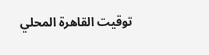توقيت القاهرة المحلي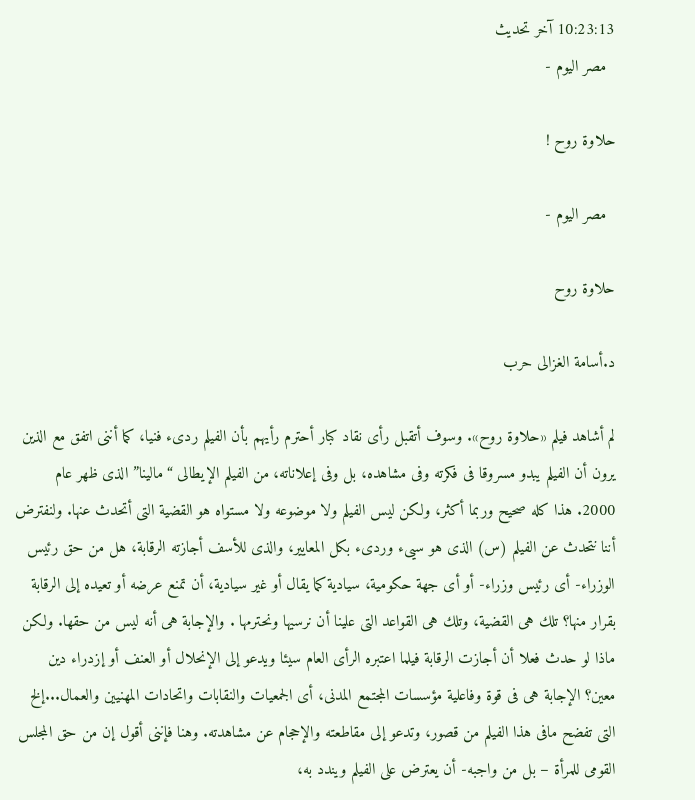10:23:13 آخر تحديث
  مصر اليوم -

حلاوة روح !

  مصر اليوم -

حلاوة روح

د.أسامة الغزالى حرب

لم أشاهد فيلم «حلاوة روح». وسوف أتقبل رأى نقاد كبار أحترم رأيهم بأن الفيلم ردىء فنيا، كما أننى اتفق مع الذين يرون أن الفيلم يبدو مسروقا فى فكرته وفى مشاهده، بل وفى إعلاناته، من الفيلم الإيطالى “مالينا” الذى ظهر عام 2000. هذا كله صحيح وربما أكثر، ولكن ليس الفيلم ولا موضوعه ولا مستواه هو القضية التى أتحدث عنها. ولنفترض أننا نتحدث عن الفيلم (س) الذى هو سيىء وردىء بكل المعايير، والذى للأسف أجازته الرقابة، هل من حق رئيس الوزراء- أى رئيس وزراء- أو أى جهة حكومية، سيادية كما يقال أو غير سيادية، أن تمنع عرضه أو تعيده إلى الرقابة بقرار منها؟ تلك هى القضية، وتلك هى القواعد التى علينا أن نرسيها ونحترمها . والإجابة هى أنه ليس من حقها. ولكن ماذا لو حدث فعلا أن أجازت الرقابة فيلما اعتبره الرأى العام سيئا ويدعو إلى الإنحلال أو العنف أو إزدراء دين معين؟ الإجابة هى فى قوة وفاعلية مؤسسات المجتمع المدنى، أى الجمعيات والنقابات واتحادات المهنيين والعمال...إلخ التى تفضح مافى هذا الفيلم من قصور، وتدعو إلى مقاطعته والإحجام عن مشاهدته. وهنا فإننى أقول إن من حق المجلس القومى للمرأة – بل من واجبه- أن يعترض على الفيلم ويندد به،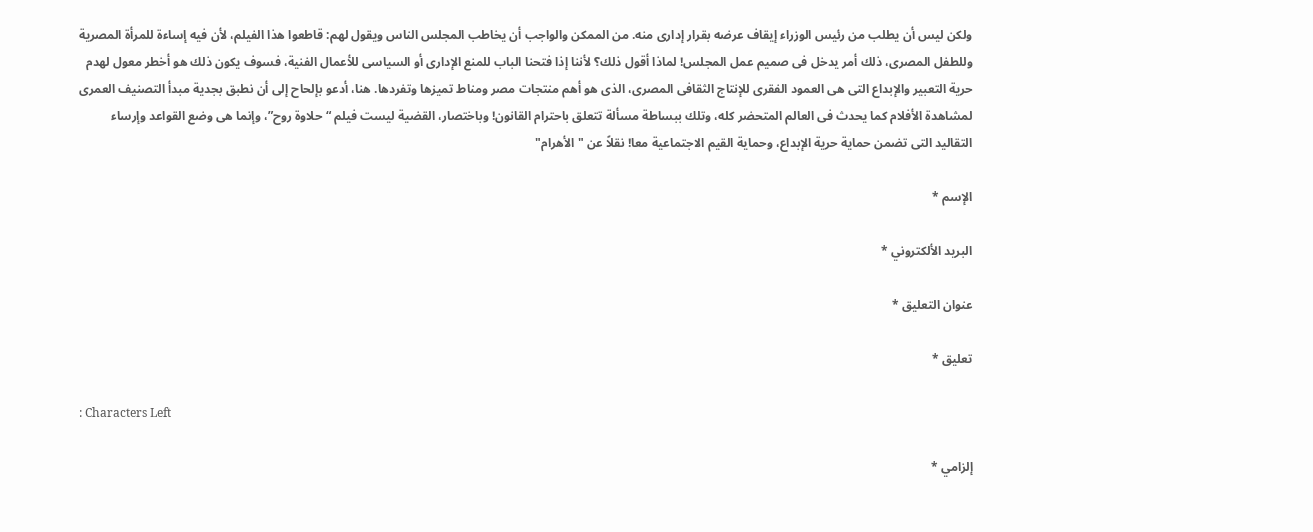ولكن ليس أن يطلب من رئيس الوزراء إيقاف عرضه بقرار إدارى منه. من الممكن والواجب أن يخاطب المجلس الناس ويقول لهم: قاطعوا هذا الفيلم، لأن فيه إساءة للمرأة المصرية وللطفل المصرى، ذلك أمر يدخل فى صميم عمل المجلس! لماذا أقول ذلك؟ لأننا إذا فتحنا الباب للمنع الإدارى أو السياسى للأعمال الفنية، فسوف يكون ذلك هو أخطر معول لهدم حرية التعبير والإبداع التى هى العمود الفقرى للإنتاج الثقافى المصرى، الذى هو أهم منتجات مصر ومناط تميزها وتفردها. هنا، أدعو بإلحاح إلى أن نطبق بجدية مبدأ التصنيف العمرى لمشاهدة الأفلام كما يحدث فى العالم المتحضر كله، وتلك ببساطة مسألة تتعلق باحترام القانون! وباختصار، القضية ليست فيلم “حلاوة روح”، وإنما هى وضع القواعد وإرساء التقاليد التى تضمن حماية حرية الإبداع، وحماية القيم الاجتماعية معا! نقلاً عن "الأهرام"

الإسم *

البريد الألكتروني *

عنوان التعليق *

تعليق *

: Characters Left

إلزامي *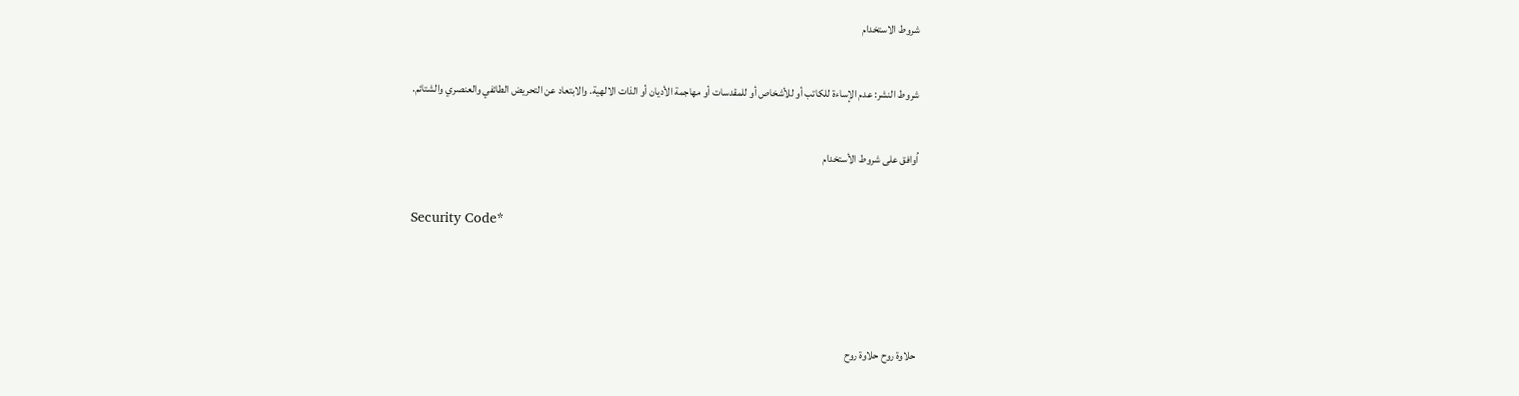شروط الاستخدام

شروط النشر: عدم الإساءة للكاتب أو للأشخاص أو للمقدسات أو مهاجمة الأديان أو الذات الالهية. والابتعاد عن التحريض الطائفي والعنصري والشتائم.

اُوافق على شروط الأستخدام

Security Code*



حلاوة روح حلاوة روح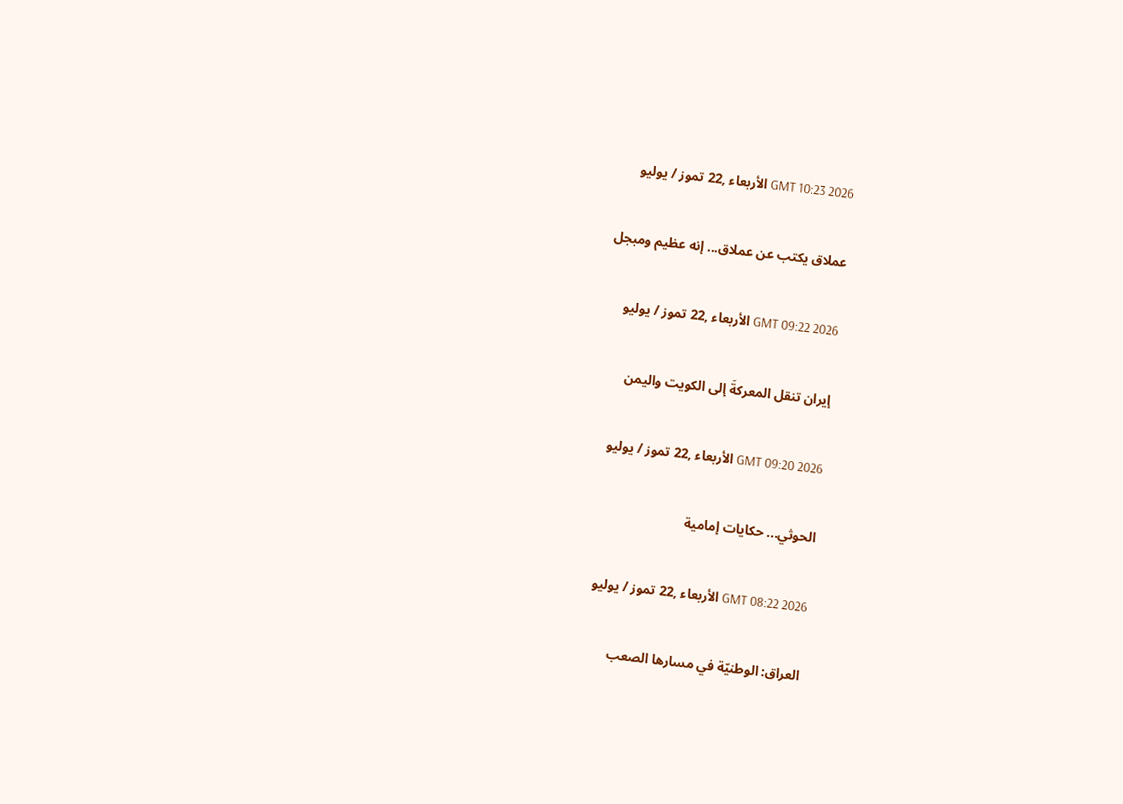GMT 10:23 2026 الأربعاء ,22 تموز / يوليو

عملاق يكتب عن عملاق... إنه عظيم ومبجل

GMT 09:22 2026 الأربعاء ,22 تموز / يوليو

إيران تنقل المعركةَ إلى الكويت واليمن

GMT 09:20 2026 الأربعاء ,22 تموز / يوليو

الحوثي... حكايات إمامية

GMT 08:22 2026 الأربعاء ,22 تموز / يوليو

العراق: الوطنيّة في مسارها الصعب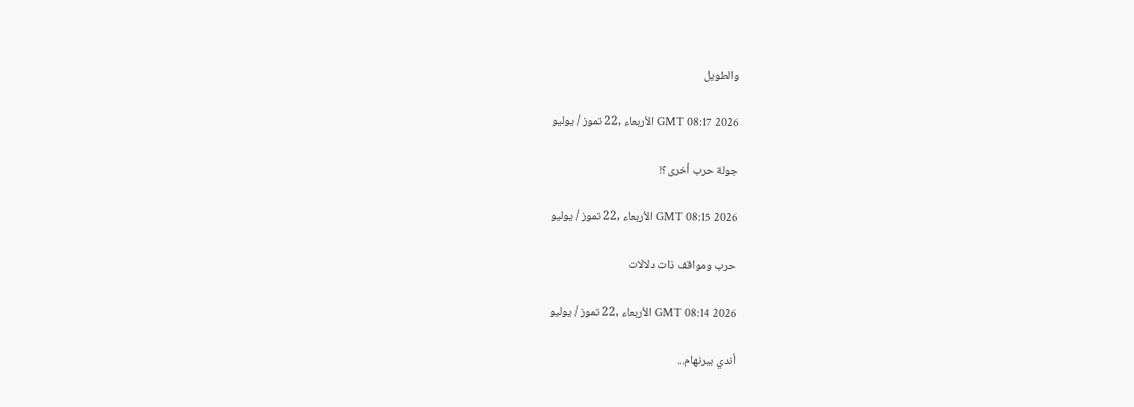والطويل

GMT 08:17 2026 الأربعاء ,22 تموز / يوليو

جولة حرب أخرى؟!

GMT 08:15 2026 الأربعاء ,22 تموز / يوليو

حرب ومواقف ذات دلالات

GMT 08:14 2026 الأربعاء ,22 تموز / يوليو

أندي بيرنهام...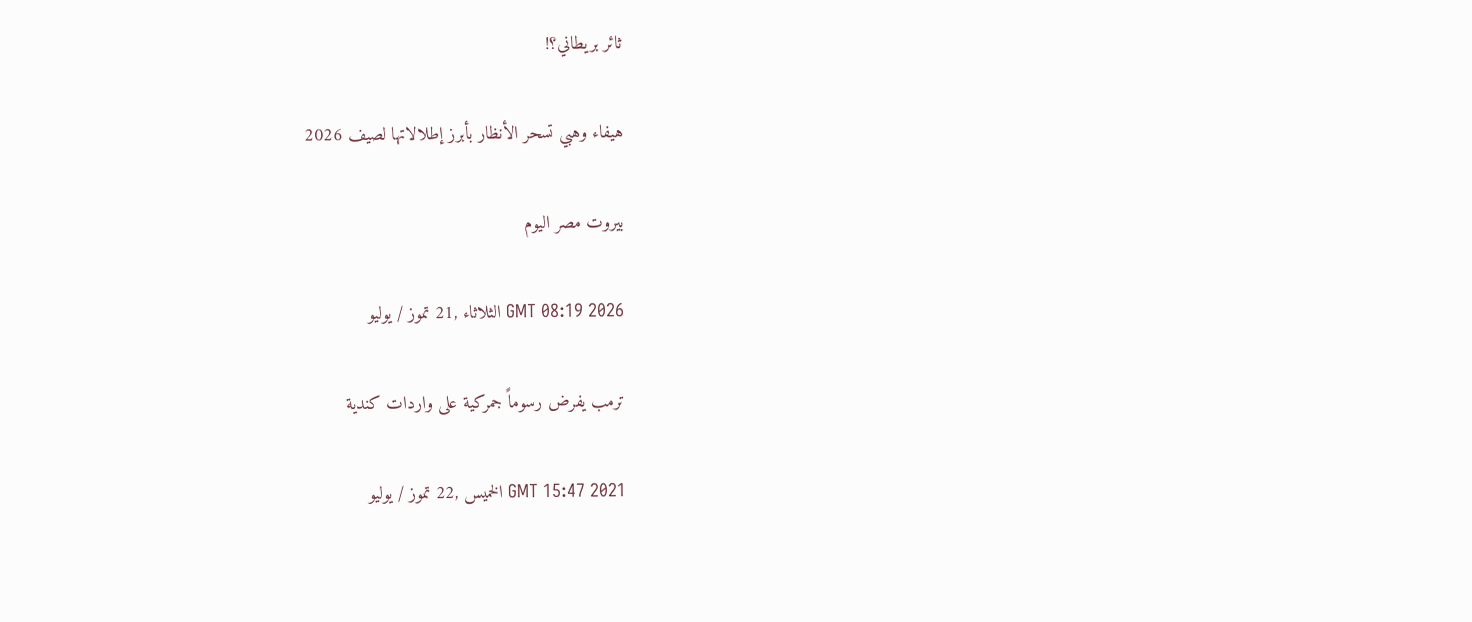ثائر بريطاني؟!

هيفاء وهبي تسحر الأنظار بأبرز إطلالاتها لصيف 2026

بيروت مصر اليوم

GMT 08:19 2026 الثلاثاء ,21 تموز / يوليو

ترمب يفرض رسوماً جمركية على واردات كندية

GMT 15:47 2021 الخميس ,22 تموز / يوليو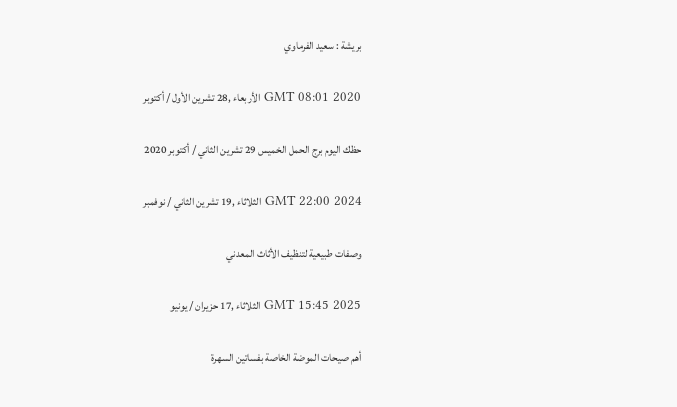بريشة : سعيد الفرماوي

GMT 08:01 2020 الأربعاء ,28 تشرين الأول / أكتوبر

حظك اليوم برج الحمل الخميس 29 تشرين الثاني / أكتوبر 2020

GMT 22:00 2024 الثلاثاء ,19 تشرين الثاني / نوفمبر

وصفات طبيعية لتنظيف الأثاث المعدني

GMT 15:45 2025 الثلاثاء ,17 حزيران / يونيو

أهم صيحات الموضة الخاصة بفساتين السهرة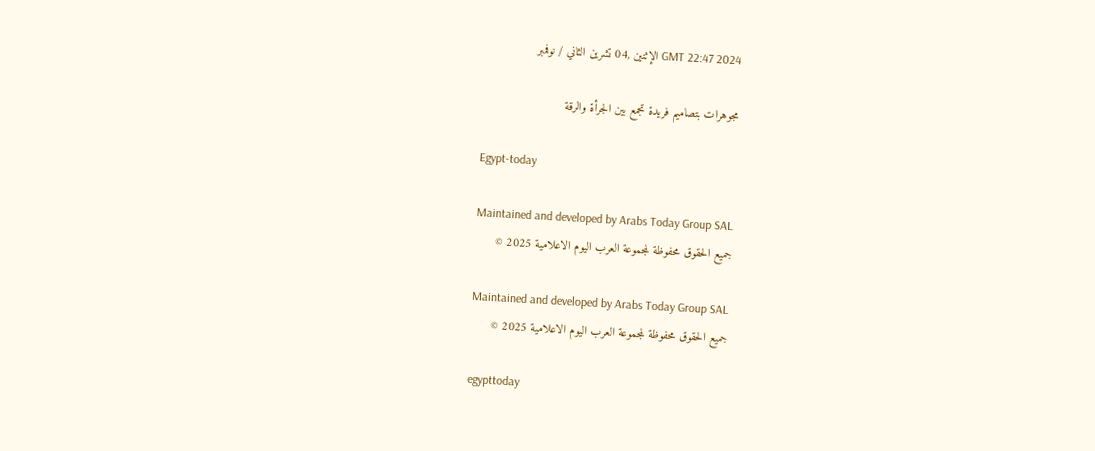GMT 22:47 2024 الإثنين ,04 تشرين الثاني / نوفمبر

مجوهرات بتصاميم فريدة تجمع بين الجرأة والرقة

Egypt-today

Maintained and developed by Arabs Today Group SAL
جميع الحقوق محفوظة لمجموعة العرب اليوم الاعلامية 2025 ©

Maintained and developed by Arabs Today Group SAL
جميع الحقوق محفوظة لمجموعة العرب اليوم الاعلامية 2025 ©

egypttoday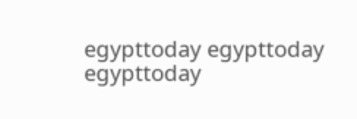egypttoday egypttoday egypttoday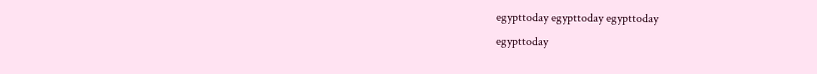egypttoday egypttoday egypttoday
egypttoday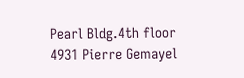Pearl Bldg.4th floor 4931 Pierre Gemayel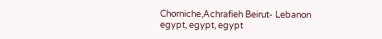Chorniche,Achrafieh Beirut- Lebanon
egypt, egypt, egypt